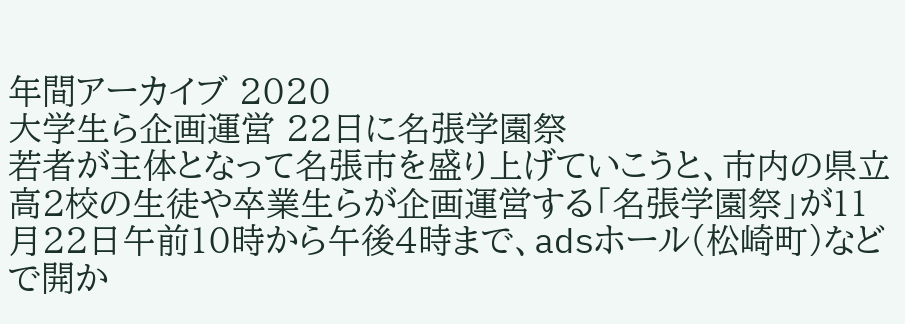年間アーカイブ 2020
大学生ら企画運営 22日に名張学園祭
若者が主体となって名張市を盛り上げていこうと、市内の県立高2校の生徒や卒業生らが企画運営する「名張学園祭」が11月22日午前10時から午後4時まで、adsホール(松崎町)などで開か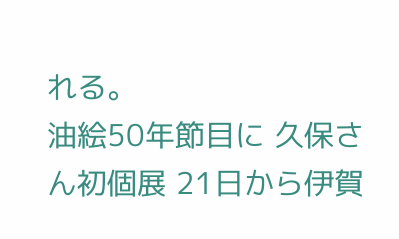れる。
油絵50年節目に 久保さん初個展 21日から伊賀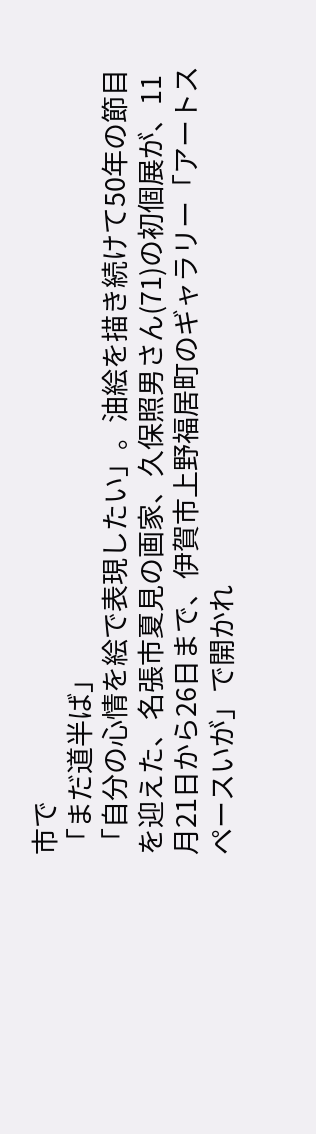市で
「まだ道半ば」
「自分の心情を絵で表現したい」。油絵を描き続けて50年の節目を迎えた、名張市夏見の画家、久保照男さん(71)の初個展が、11月21日から26日まで、伊賀市上野福居町のギャラリー「アートスペースいが」で開かれ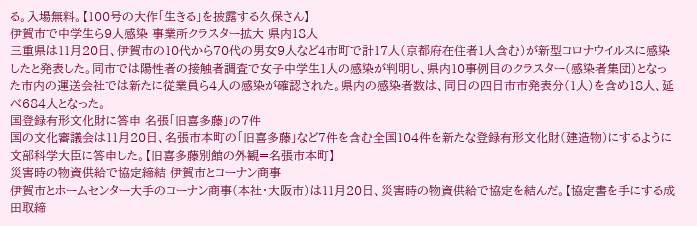る。入場無料。【100号の大作「生きる」を披露する久保さん】
伊賀市で中学生ら9人感染 事業所クラスター拡大 県内18人
三重県は11月20日、伊賀市の10代から70代の男女9人など4市町で計17人(京都府在住者1人含む)が新型コロナウイルスに感染したと発表した。同市では陽性者の接触者調査で女子中学生1人の感染が判明し、県内10事例目のクラスター(感染者集団)となった市内の運送会社では新たに従業員ら4人の感染が確認された。県内の感染者数は、同日の四日市市発表分(1人)を含め18人、延べ684人となった。
国登録有形文化財に答申 名張「旧喜多藤」の7件
国の文化審議会は11月20日、名張市本町の「旧喜多藤」など7件を含む全国104件を新たな登録有形文化財(建造物)にするように文部科学大臣に答申した。【旧喜多藤別館の外観=名張市本町】
災害時の物資供給で協定締結 伊賀市とコーナン商事
伊賀市とホームセンター大手のコーナン商事(本社・大阪市)は11月20日、災害時の物資供給で協定を結んだ。【協定書を手にする成田取締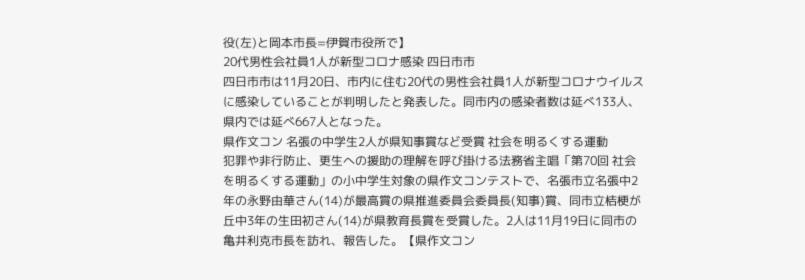役(左)と岡本市長=伊賀市役所で】
20代男性会社員1人が新型コロナ感染 四日市市
四日市市は11月20日、市内に住む20代の男性会社員1人が新型コロナウイルスに感染していることが判明したと発表した。同市内の感染者数は延べ133人、県内では延べ667人となった。
県作文コン 名張の中学生2人が県知事賞など受賞 社会を明るくする運動
犯罪や非行防止、更生への援助の理解を呼び掛ける法務省主唱「第70回 社会を明るくする運動」の小中学生対象の県作文コンテストで、名張市立名張中2年の永野由華さん(14)が最高賞の県推進委員会委員長(知事)賞、同市立桔梗が丘中3年の生田初さん(14)が県教育長賞を受賞した。2人は11月19日に同市の亀井利克市長を訪れ、報告した。【県作文コン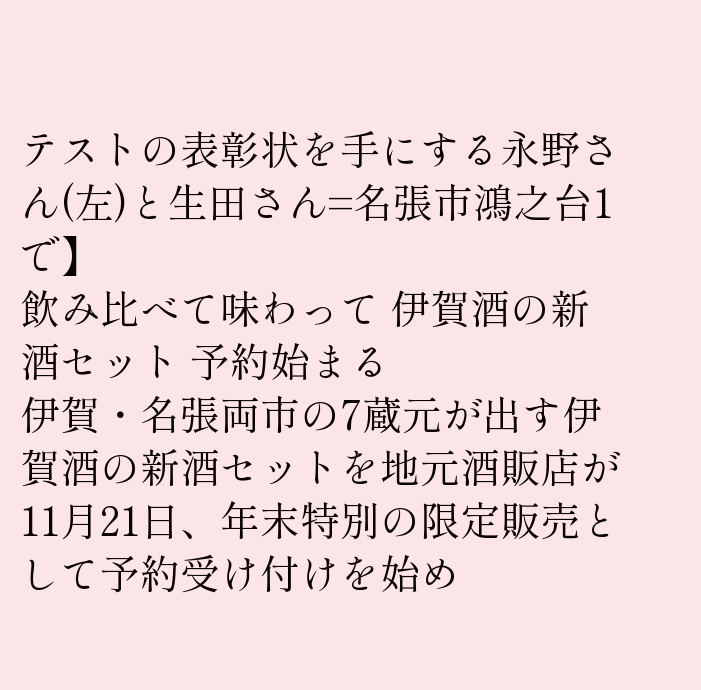テストの表彰状を手にする永野さん(左)と生田さん=名張市鴻之台1で】
飲み比べて味わって 伊賀酒の新酒セット 予約始まる
伊賀・名張両市の7蔵元が出す伊賀酒の新酒セットを地元酒販店が11月21日、年末特別の限定販売として予約受け付けを始め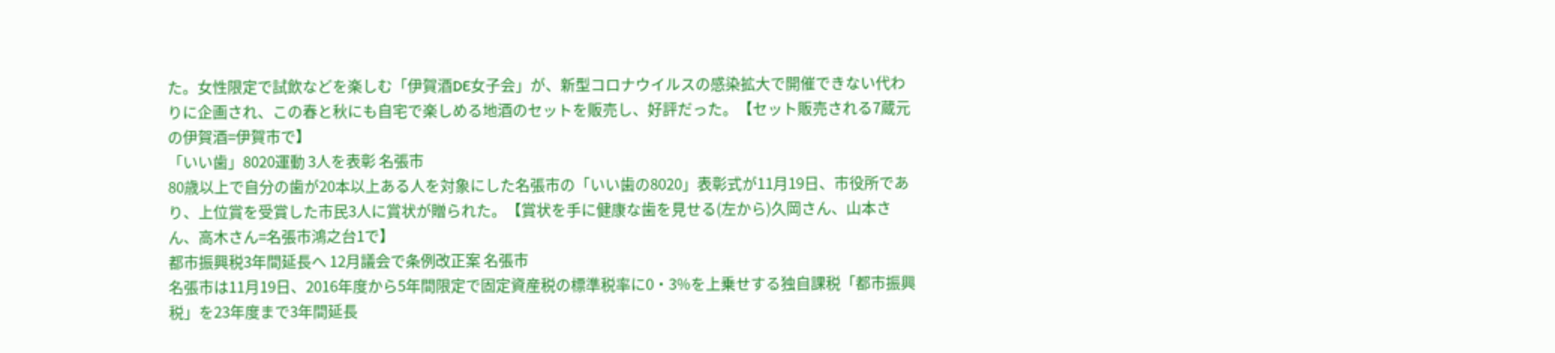た。女性限定で試飲などを楽しむ「伊賀酒DE女子会」が、新型コロナウイルスの感染拡大で開催できない代わりに企画され、この春と秋にも自宅で楽しめる地酒のセットを販売し、好評だった。【セット販売される7蔵元の伊賀酒=伊賀市で】
「いい歯」8020運動 3人を表彰 名張市
80歳以上で自分の歯が20本以上ある人を対象にした名張市の「いい歯の8020」表彰式が11月19日、市役所であり、上位賞を受賞した市民3人に賞状が贈られた。【賞状を手に健康な歯を見せる(左から)久岡さん、山本さん、高木さん=名張市鴻之台1で】
都市振興税3年間延長へ 12月議会で条例改正案 名張市
名張市は11月19日、2016年度から5年間限定で固定資産税の標準税率に0・3%を上乗せする独自課税「都市振興税」を23年度まで3年間延長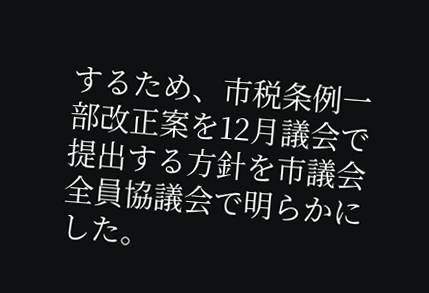するため、市税条例一部改正案を12月議会で提出する方針を市議会全員協議会で明らかにした。